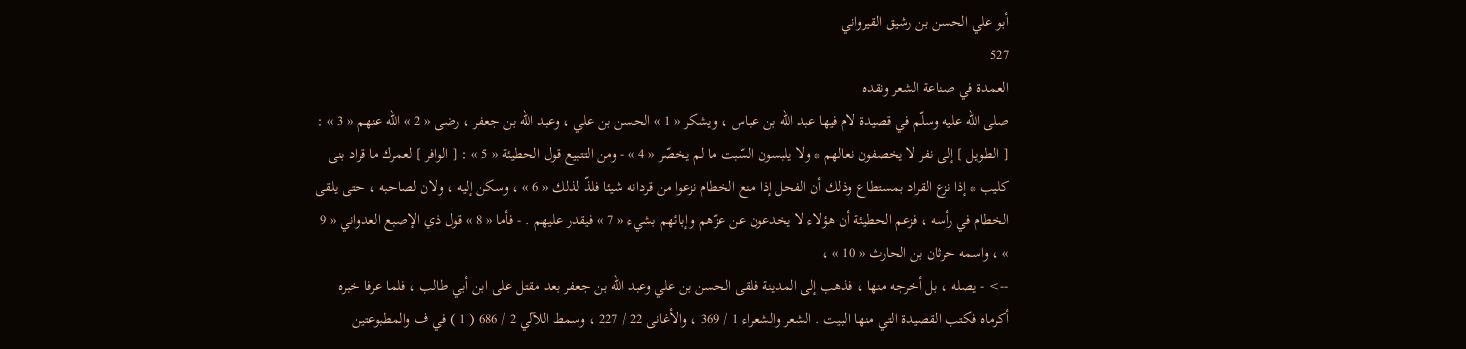أبو علي الحسن بن رشيق القيرواني
527
العمدة في صناعة الشعر ونقده
صلى اللّه عليه وسلّم في قصيدة لام فيها عبد اللّه بن عباس ، ويشكر « 1 » الحسن بن علي ، وعبد اللّه بن جعفر ، رضى « 2 » اللّه عنهم « 3 » : [ الطويل ] إلى نفر لا يخصفون نعالهم * ولا يلبسون السّبت ما لم يخصّر « 4 » - ومن التتبيع قول الحطيئة « 5 » : [ الوافر ] لعمرك ما قراد بنى كليب * إذا نزع القراد بمستطاع وذلك أن الفحل إذا منع الخطام نزعوا من قردانه شيئا فلذّ لذلك « 6 » ، وسكن إليه ، ولان لصاحبه ، حتى يلقى الخطام في رأسه ، فزعم الحطيئة أن هؤلاء لا يخدعون عن عزّهم وإبائهم بشيء « 7 » فيقدر عليهم . - فأما « 8 » قول ذي الإصبع العدواني « 9 » ، واسمه حرثان بن الحارث « 10 » ،
--> - يصله ، بل أخرجه منها ، فذهب إلى المدينة فلقى الحسن بن علي وعبد اللّه بن جعفر بعد مقتل على ابن أبي طالب ، فلما عرفا خبره أكرماه فكتب القصيدة التي منها البيت . الشعر والشعراء 1 / 369 ، والأغانى 22 / 227 ، وسمط اللآلي 2 / 686 ( 1 ) في ف والمطبوعتين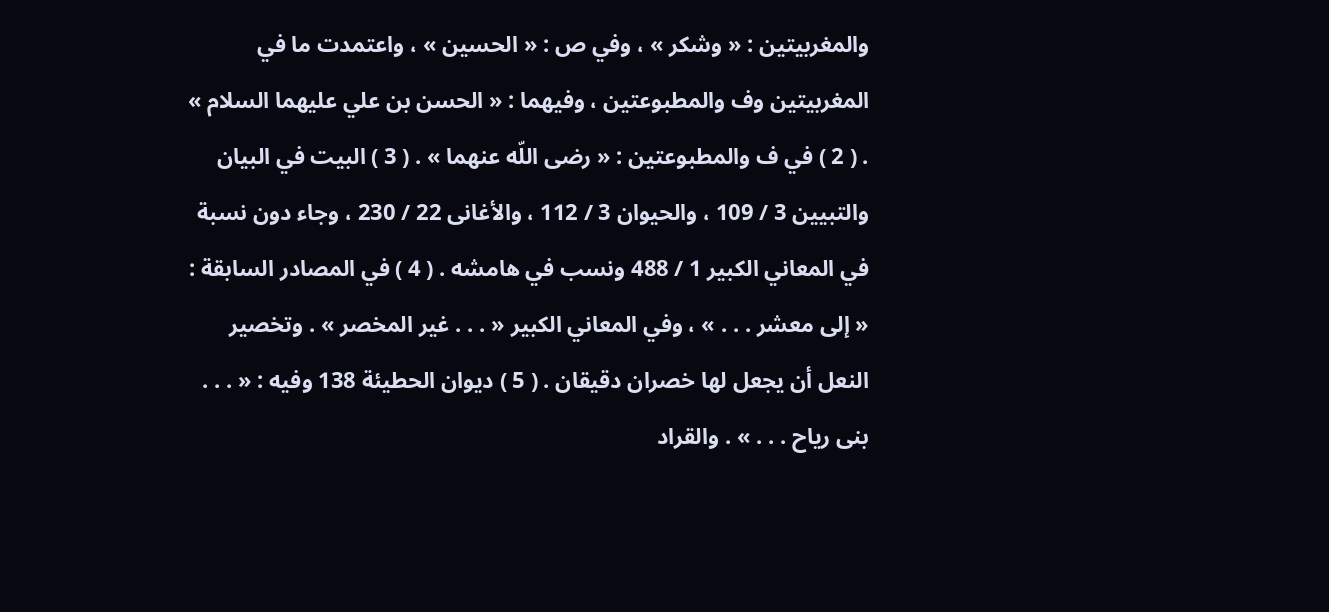والمغربيتين : « وشكر » ، وفي ص : « الحسين » ، واعتمدت ما في المغربيتين وف والمطبوعتين ، وفيهما : « الحسن بن علي عليهما السلام » . ( 2 ) في ف والمطبوعتين : « رضى اللّه عنهما » . ( 3 ) البيت في البيان والتبيين 3 / 109 ، والحيوان 3 / 112 ، والأغانى 22 / 230 ، وجاء دون نسبة في المعاني الكبير 1 / 488 ونسب في هامشه . ( 4 ) في المصادر السابقة : « إلى معشر . . . » ، وفي المعاني الكبير « . . . غير المخصر » . وتخصير النعل أن يجعل لها خصران دقيقان . ( 5 ) ديوان الحطيئة 138 وفيه : « . . . بنى رياح . . . » . والقراد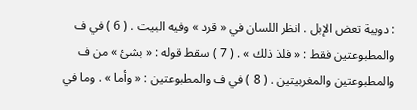: دويبة تعض الإبل . انظر اللسان في « قرد » وفيه البيت . ( 6 ) في ف والمطبوعتين فقط : « فلذ ذلك » . ( 7 ) سقط قوله : « بشئ » من ف والمطبوعتين والمغربيتين . ( 8 ) في ف والمطبوعتين : « وأما » . وما في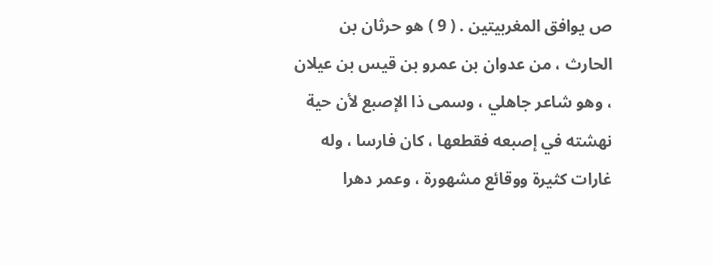ص يوافق المغربيتين . ( 9 ) هو حرثان بن الحارث ، من عدوان بن عمرو بن قيس بن عيلان ، وهو شاعر جاهلي ، وسمى ذا الإصبع لأن حية نهشته في إصبعه فقطعها ، كان فارسا ، وله غارات كثيرة ووقائع مشهورة ، وعمر دهرا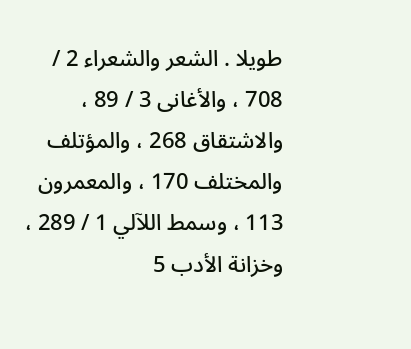طويلا . الشعر والشعراء 2 / 708 ، والأغانى 3 / 89 ، والاشتقاق 268 ، والمؤتلف والمختلف 170 ، والمعمرون 113 ، وسمط اللآلي 1 / 289 ، وخزانة الأدب 5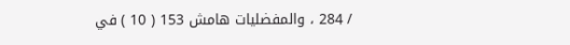/ 284 ، والمفضليات هامش 153 ( 10 ) في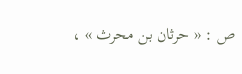ص : « حرثان بن محرث » ،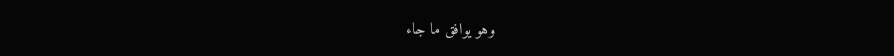وهو يوافق ما جاء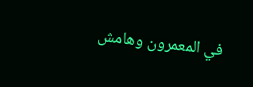في المعمرون وهامش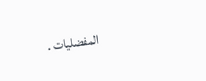المفضليات .